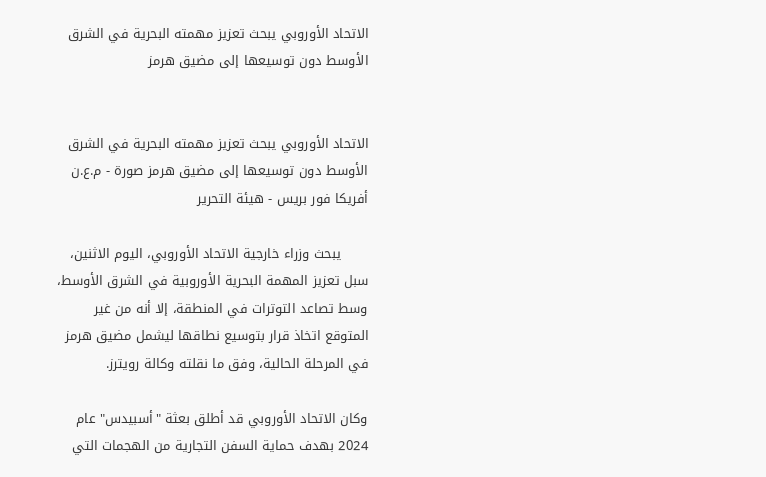الاتحاد الأوروبي يبحث تعزيز مهمته البحرية في الشرق الأوسط دون توسيعها إلى مضيق هرمز


الاتحاد الأوروبي يبحث تعزيز مهمته البحرية في الشرق الأوسط دون توسيعها إلى مضيق هرمز صورة - م.ع.ن
أفريكا فور بريس - هيئة التحرير

      يبحث وزراء خارجية الاتحاد الأوروبي، اليوم الاثنين، سبل تعزيز المهمة البحرية الأوروبية في الشرق الأوسط، وسط تصاعد التوترات في المنطقة، إلا أنه من غير المتوقع اتخاذ قرار بتوسيع نطاقها ليشمل مضيق هرمز في المرحلة الحالية، وفق ما نقلته وكالة رويترز.

وكان الاتحاد الأوروبي قد أطلق بعثة "أسبيدس" عام 2024 بهدف حماية السفن التجارية من الهجمات التي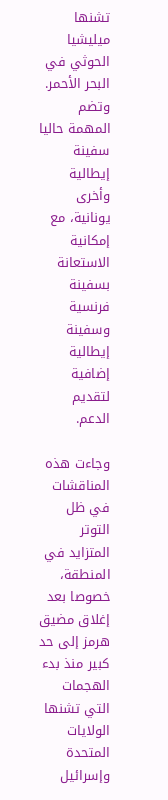تشنها ميليشيا الحوثي في البحر الأحمر. وتضم المهمة حاليا سفينة إيطالية وأخرى يونانية، مع إمكانية الاستعانة بسفينة فرنسية وسفينة إيطالية إضافية لتقديم الدعم.

وجاءت هذه المناقشات في ظل التوتر المتزايد في المنطقة، خصوصا بعد إغلاق مضيق هرمز إلى حد كبير منذ بدء الهجمات التي تشنها الولايات المتحدة وإسرائيل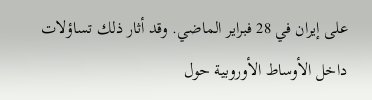على إيران في 28 فبراير الماضي. وقد أثار ذلك تساؤلات داخل الأوساط الأوروبية حول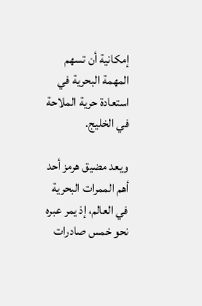إمكانية أن تسهم المهمة البحرية في استعادة حرية الملاحة في الخليج.

ويعد مضيق هرمز أحد أهم الممرات البحرية في العالم، إذ يمر عبره نحو خمس صادرات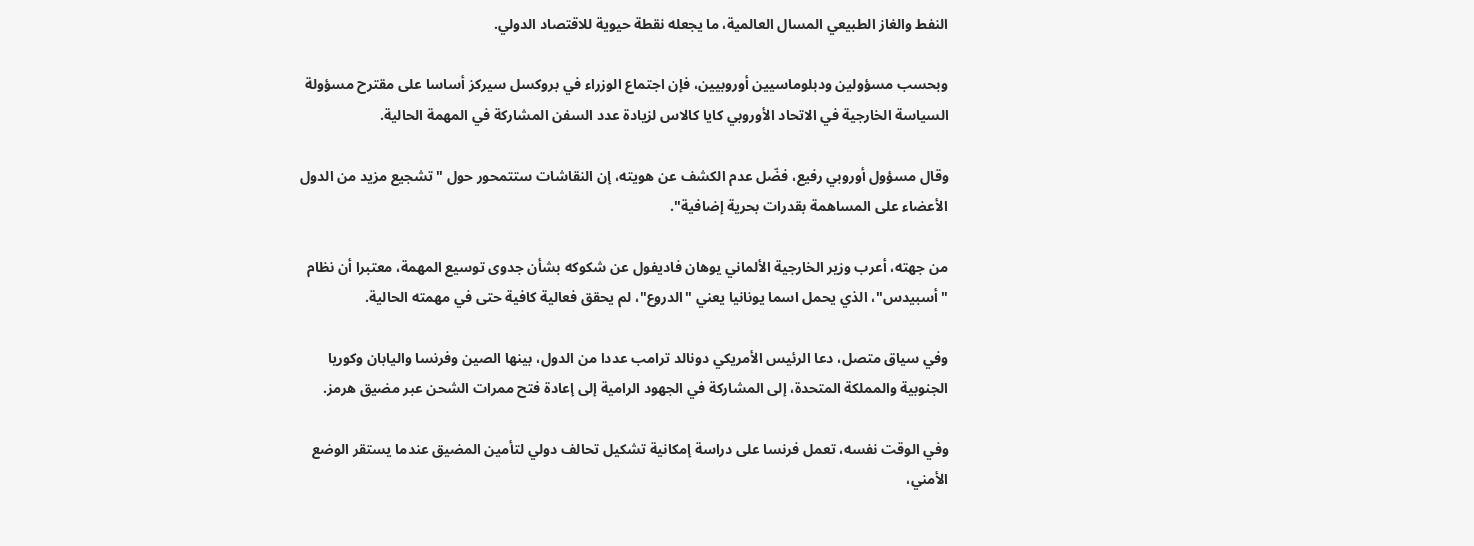النفط والغاز الطبيعي المسال العالمية، ما يجعله نقطة حيوية للاقتصاد الدولي.

وبحسب مسؤولين ودبلوماسيين أوروبيين، فإن اجتماع الوزراء في بروكسل سيركز أساسا على مقترح مسؤولة السياسة الخارجية في الاتحاد الأوروبي كايا كالاس لزيادة عدد السفن المشاركة في المهمة الحالية.

وقال مسؤول أوروبي رفيع، فضّل عدم الكشف عن هويته، إن النقاشات ستتمحور حول "تشجيع مزيد من الدول الأعضاء على المساهمة بقدرات بحرية إضافية".

من جهته، أعرب وزير الخارجية الألماني يوهان فاديفول عن شكوكه بشأن جدوى توسيع المهمة، معتبرا أن نظام "أسبيدس"، الذي يحمل اسما يونانيا يعني "الدروع"، لم يحقق فعالية كافية حتى في مهمته الحالية.

وفي سياق متصل، دعا الرئيس الأمريكي دونالد ترامب عددا من الدول، بينها الصين وفرنسا واليابان وكوريا الجنوبية والمملكة المتحدة، إلى المشاركة في الجهود الرامية إلى إعادة فتح ممرات الشحن عبر مضيق هرمز.

وفي الوقت نفسه، تعمل فرنسا على دراسة إمكانية تشكيل تحالف دولي لتأمين المضيق عندما يستقر الوضع الأمني،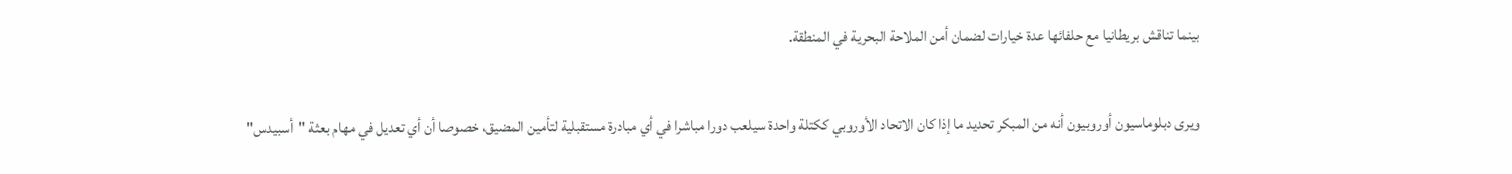بينما تناقش بريطانيا مع حلفائها عدة خيارات لضمان أمن الملاحة البحرية في المنطقة.

ويرى دبلوماسيون أوروبيون أنه من المبكر تحديد ما إذا كان الاتحاد الأوروبي ككتلة واحدة سيلعب دورا مباشرا في أي مبادرة مستقبلية لتأمين المضيق، خصوصا أن أي تعديل في مهام بعثة "أسبيدس"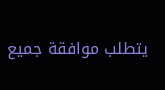يتطلب موافقة جميع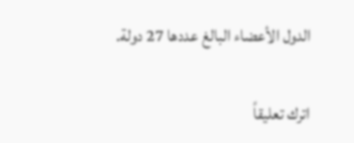الدول الأعضاء البالغ عددها 27 دولة.

اترك تعليقاً